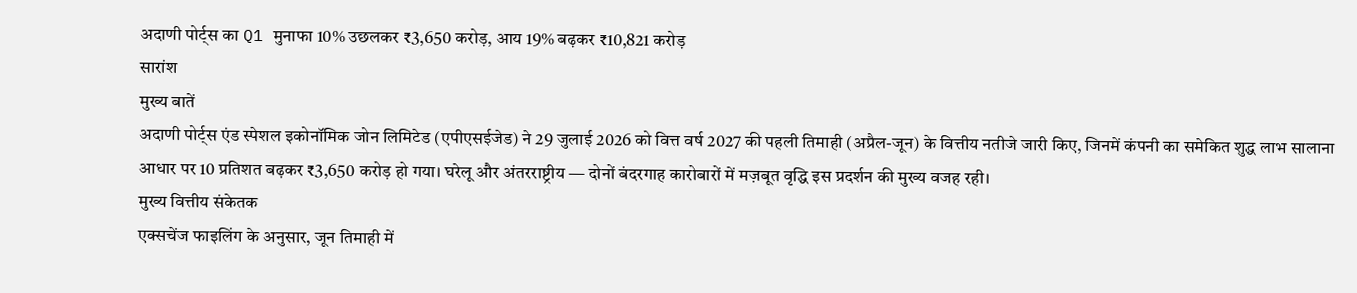अदाणी पोर्ट्स का Q1 मुनाफा 10% उछलकर ₹3,650 करोड़, आय 19% बढ़कर ₹10,821 करोड़
सारांश
मुख्य बातें
अदाणी पोर्ट्स एंड स्पेशल इकोनॉमिक जोन लिमिटेड (एपीएसईजेड) ने 29 जुलाई 2026 को वित्त वर्ष 2027 की पहली तिमाही (अप्रैल-जून) के वित्तीय नतीजे जारी किए, जिनमें कंपनी का समेकित शुद्ध लाभ सालाना आधार पर 10 प्रतिशत बढ़कर ₹3,650 करोड़ हो गया। घरेलू और अंतरराष्ट्रीय — दोनों बंदरगाह कारोबारों में मज़बूत वृद्धि इस प्रदर्शन की मुख्य वजह रही।
मुख्य वित्तीय संकेतक
एक्सचेंज फाइलिंग के अनुसार, जून तिमाही में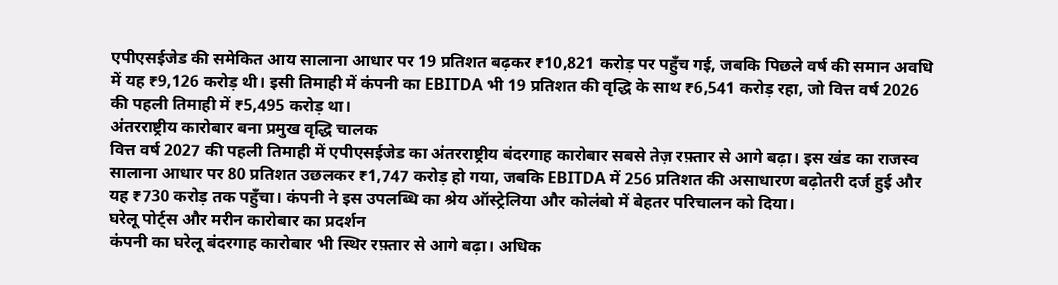एपीएसईजेड की समेकित आय सालाना आधार पर 19 प्रतिशत बढ़कर ₹10,821 करोड़ पर पहुँच गई, जबकि पिछले वर्ष की समान अवधि में यह ₹9,126 करोड़ थी। इसी तिमाही में कंपनी का EBITDA भी 19 प्रतिशत की वृद्धि के साथ ₹6,541 करोड़ रहा, जो वित्त वर्ष 2026 की पहली तिमाही में ₹5,495 करोड़ था।
अंतरराष्ट्रीय कारोबार बना प्रमुख वृद्धि चालक
वित्त वर्ष 2027 की पहली तिमाही में एपीएसईजेड का अंतरराष्ट्रीय बंदरगाह कारोबार सबसे तेज़ रफ़्तार से आगे बढ़ा। इस खंड का राजस्व सालाना आधार पर 80 प्रतिशत उछलकर ₹1,747 करोड़ हो गया, जबकि EBITDA में 256 प्रतिशत की असाधारण बढ़ोतरी दर्ज हुई और यह ₹730 करोड़ तक पहुँचा। कंपनी ने इस उपलब्धि का श्रेय ऑस्ट्रेलिया और कोलंबो में बेहतर परिचालन को दिया।
घरेलू पोर्ट्स और मरीन कारोबार का प्रदर्शन
कंपनी का घरेलू बंदरगाह कारोबार भी स्थिर रफ़्तार से आगे बढ़ा। अधिक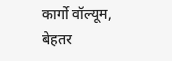कार्गो वॉल्यूम, बेहतर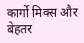कार्गो मिक्स और बेहतर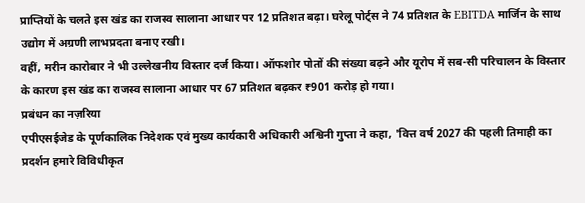प्राप्तियों के चलते इस खंड का राजस्व सालाना आधार पर 12 प्रतिशत बढ़ा। घरेलू पोर्ट्स ने 74 प्रतिशत के EBITDA मार्जिन के साथ उद्योग में अग्रणी लाभप्रदता बनाए रखी।
वहीं, मरीन कारोबार ने भी उल्लेखनीय विस्तार दर्ज किया। ऑफशोर पोतों की संख्या बढ़ने और यूरोप में सब-सी परिचालन के विस्तार के कारण इस खंड का राजस्व सालाना आधार पर 67 प्रतिशत बढ़कर ₹901 करोड़ हो गया।
प्रबंधन का नज़रिया
एपीएसईजेड के पूर्णकालिक निदेशक एवं मुख्य कार्यकारी अधिकारी अश्विनी गुप्ता ने कहा, 'वित्त वर्ष 2027 की पहली तिमाही का प्रदर्शन हमारे विविधीकृत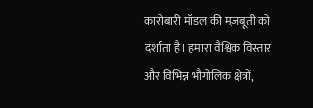कारोबारी मॉडल की मज़बूती को दर्शाता है। हमारा वैश्विक विस्तार और विभिन्न भौगोलिक क्षेत्रों,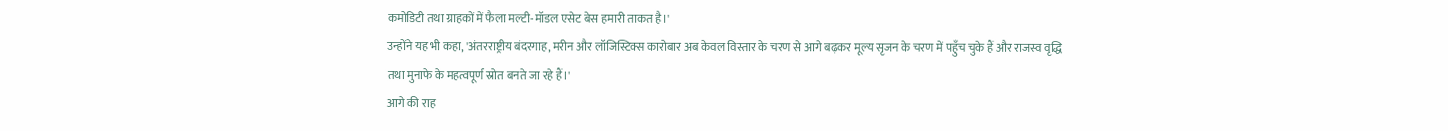कमोडिटी तथा ग्राहकों में फैला मल्टी-मॉडल एसेट बेस हमारी ताकत है।'
उन्होंने यह भी कहा, 'अंतरराष्ट्रीय बंदरगाह, मरीन और लॉजिस्टिक्स कारोबार अब केवल विस्तार के चरण से आगे बढ़कर मूल्य सृजन के चरण में पहुँच चुके हैं और राजस्व वृद्धि तथा मुनाफे के महत्वपूर्ण स्रोत बनते जा रहे हैं।'
आगे की राह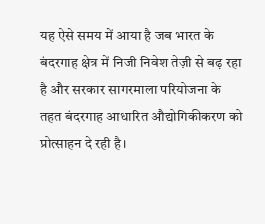यह ऐसे समय में आया है जब भारत के बंदरगाह क्षेत्र में निजी निवेश तेज़ी से बढ़ रहा है और सरकार सागरमाला परियोजना के तहत बंदरगाह आधारित औद्योगिकीकरण को प्रोत्साहन दे रही है।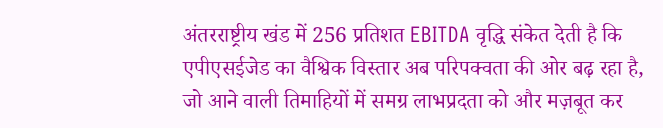अंतरराष्ट्रीय खंड में 256 प्रतिशत EBITDA वृद्धि संकेत देती है कि एपीएसईजेड का वैश्विक विस्तार अब परिपक्वता की ओर बढ़ रहा है, जो आने वाली तिमाहियों में समग्र लाभप्रदता को और मज़बूत कर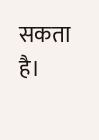सकता है।